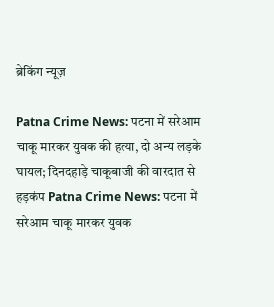ब्रेकिंग न्यूज़

Patna Crime News: पटना में सरेआम चाकू मारकर युवक की हत्या, दो अन्य लड़के घायल; दिनदहाड़े चाकूबाजी की वारदात से हड़कंप Patna Crime News: पटना में सरेआम चाकू मारकर युवक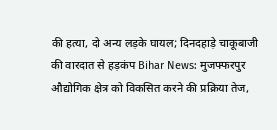की हत्या, दो अन्य लड़के घायल; दिनदहाड़े चाकूबाजी की वारदात से हड़कंप Bihar News: मुजफ्फरपुर औद्योगिक क्षेत्र को विकसित करने की प्रक्रिया तेज,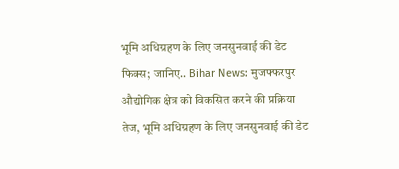भूमि अधिग्रहण के लिए जनसुनवाई की डेट फिक्स; जानिए.. Bihar News: मुजफ्फरपुर औद्योगिक क्षेत्र को विकसित करने की प्रक्रिया तेज, भूमि अधिग्रहण के लिए जनसुनवाई की डेट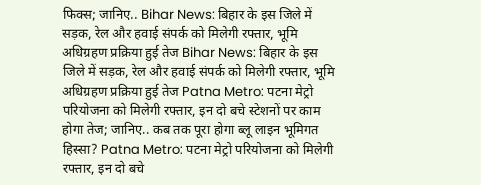फिक्स; जानिए.. Bihar News: बिहार के इस जिले में सड़क, रेल और हवाई संपर्क को मिलेगी रफ्तार, भूमि अधिग्रहण प्रक्रिया हुई तेज Bihar News: बिहार के इस जिले में सड़क, रेल और हवाई संपर्क को मिलेगी रफ्तार, भूमि अधिग्रहण प्रक्रिया हुई तेज Patna Metro: पटना मेट्रो परियोजना को मिलेगी रफ्तार, इन दो बचे स्टेशनों पर काम होगा तेज; जानिए.. कब तक पूरा होगा ब्लू लाइन भूमिगत हिस्सा? Patna Metro: पटना मेट्रो परियोजना को मिलेगी रफ्तार, इन दो बचे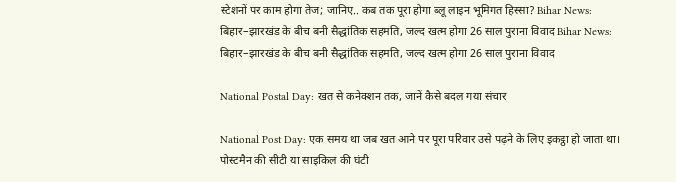स्टेशनों पर काम होगा तेज; जानिए.. कब तक पूरा होगा ब्लू लाइन भूमिगत हिस्सा? Bihar News: बिहार–झारखंड के बीच बनी सैद्धांतिक सहमति, जल्द खत्म होगा 26 साल पुराना विवाद Bihar News: बिहार–झारखंड के बीच बनी सैद्धांतिक सहमति, जल्द खत्म होगा 26 साल पुराना विवाद

National Postal Day: खत से कनेक्शन तक, जानें कैसे बदल गया संचार

National Post Day: एक समय था जब खत आने पर पूरा परिवार उसे पढ़ने के लिए इकट्ठा हो जाता था। पोस्टमैन की सीटी या साइकिल की घंटी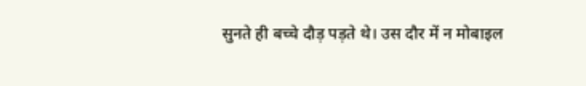सुनते ही बच्चे दौड़ पड़ते थे। उस दौर में न मोबाइल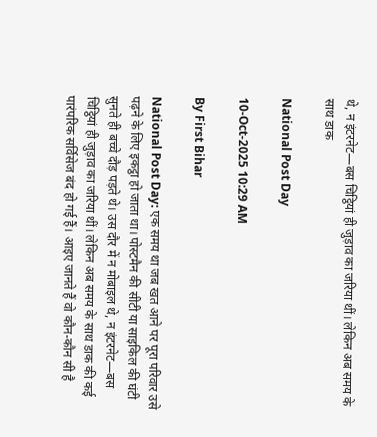थे, न इंटरनेट—बस चिट्ठियां ही जुड़ाव का जरिया थीं। लेकिन अब समय के साथ डाक

National Post Day

10-Oct-2025 10:29 AM

By First Bihar

National Post Day: एक समय था जब खत आने पर पूरा परिवार उसे पढ़ने के लिए इकट्ठा हो जाता था। पोस्टमैन की सीटी या साइकिल की घंटी सुनते ही बच्चे दौड़ पड़ते थे। उस दौर में न मोबाइल थे, न इंटरनेट—बस चिट्ठियां ही जुड़ाव का जरिया थीं। लेकिन अब समय के साथ डाक की कई पारंपरिक सर्विसेज बंद हो गई हैं। आइए जानते हैं वो कौन-कौन सी है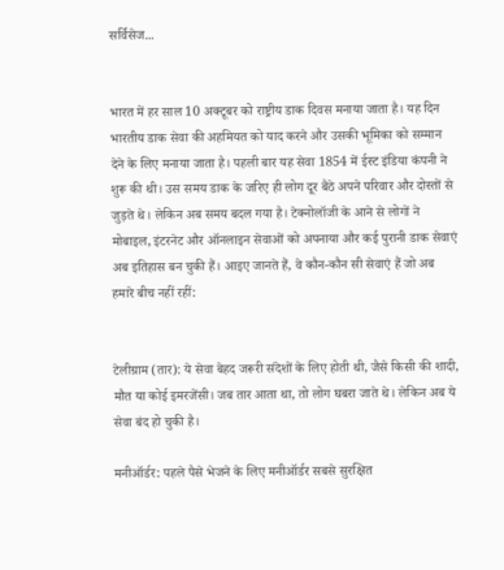सर्विसेज...


भारत में हर साल 10 अक्टूबर को राष्ट्रीय डाक दिवस मनाया जाता है। यह दिन भारतीय डाक सेवा की अहमियत को याद करने और उसकी भूमिका को सम्मान देने के लिए मनाया जाता है। पहली बार यह सेवा 1854 में ईस्ट इंडिया कंपनी ने शुरू की थी। उस समय डाक के जरिए ही लोग दूर बैठे अपने परिवार और दोस्तों से जुड़ते थे। लेकिन अब समय बदल गया है। टेक्नोलॉजी के आने से लोगों ने मोबाइल, इंटरनेट और ऑनलाइन सेवाओं को अपनाया और कई पुरानी डाक सेवाएं अब इतिहास बन चुकी हैं। आइए जानते हैं, वे कौन-कौन सी सेवाएं हैं जो अब हमारे बीच नहीं रहीं:


टेलीग्राम (तार): ये सेवा बेहद जरूरी संदेशों के लिए होती थी, जैसे किसी की शादी, मौत या कोई इमरजेंसी। जब तार आता था, तो लोग घबरा जाते थे। लेकिन अब ये सेवा बंद हो चुकी है।

मनीऑर्डर: पहले पैसे भेजने के लिए मनीऑर्डर सबसे सुरक्षित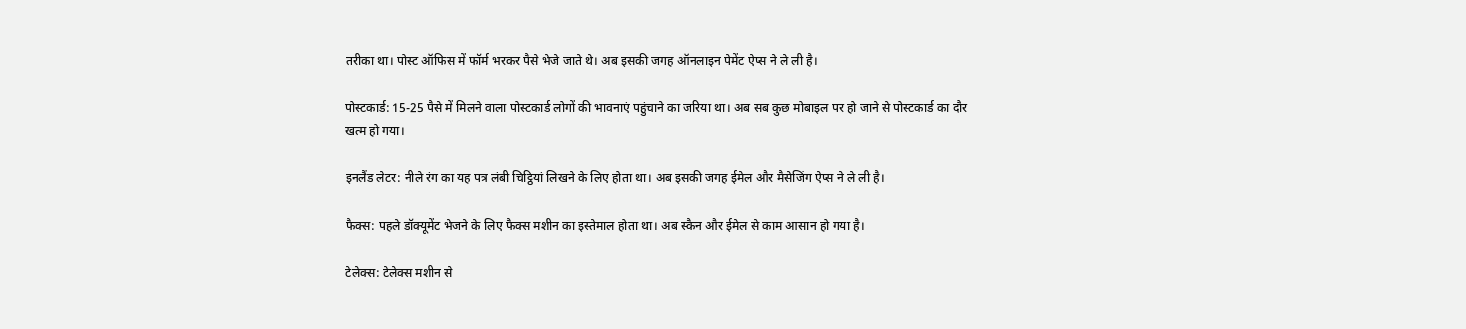तरीका था। पोस्ट ऑफिस में फॉर्म भरकर पैसे भेजे जाते थे। अब इसकी जगह ऑनलाइन पेमेंट ऐप्स ने ले ली है।

पोस्टकार्ड: 15-25 पैसे में मिलने वाला पोस्टकार्ड लोगों की भावनाएं पहुंचाने का जरिया था। अब सब कुछ मोबाइल पर हो जाने से पोस्टकार्ड का दौर खत्म हो गया।

इनलैंड लेटर: नीले रंग का यह पत्र लंबी चिट्ठियां लिखने के लिए होता था। अब इसकी जगह ईमेल और मैसेजिंग ऐप्स ने ले ली है।

फैक्स: पहले डॉक्यूमेंट भेजने के लिए फैक्स मशीन का इस्तेमाल होता था। अब स्कैन और ईमेल से काम आसान हो गया है।

टेलेक्स: टेलेक्स मशीन से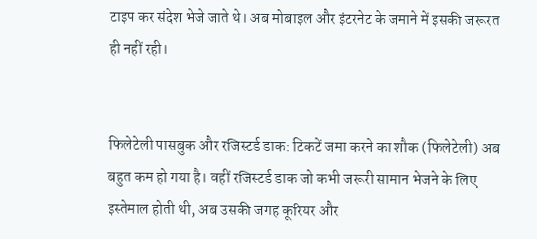टाइप कर संदेश भेजे जाते थे। अब मोबाइल और इंटरनेट के जमाने में इसकी जरूरत ही नहीं रही।


फिलेटेली पासबुक और रजिस्टर्ड डाक: टिकटें जमा करने का शौक (फिलेटेली) अब बहुत कम हो गया है। वहीं रजिस्टर्ड डाक जो कभी जरूरी सामान भेजने के लिए इस्तेमाल होती थी, अब उसकी जगह कूरियर और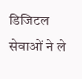डिजिटल सेवाओं ने ले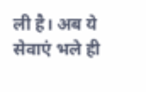ली है। अब ये सेवाएं भले ही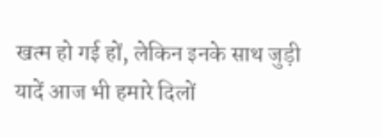खत्म हो गई हों, लेकिन इनके साथ जुड़ी यादें आज भी हमारे दिलों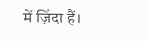में ज़िंदा हैं।